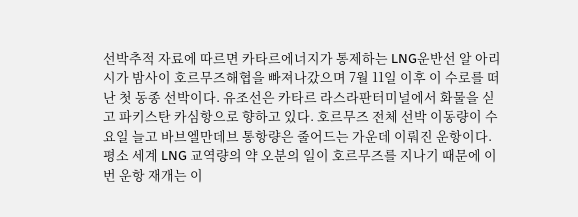선박추적 자료에 따르면 카타르에너지가 통제하는 LNG운반선 알 아리시가 밤사이 호르무즈해협을 빠져나갔으며 7월 11일 이후 이 수로를 떠난 첫 동종 선박이다. 유조선은 카타르 라스라판터미널에서 화물을 싣고 파키스탄 카심항으로 향하고 있다. 호르무즈 전체 선박 이동량이 수요일 늘고 바브엘만데브 통항량은 줄어드는 가운데 이뤄진 운항이다. 평소 세계 LNG 교역량의 약 오분의 일이 호르무즈를 지나기 때문에 이번 운항 재개는 이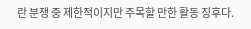란 분쟁 중 제한적이지만 주목할 만한 활동 징후다.